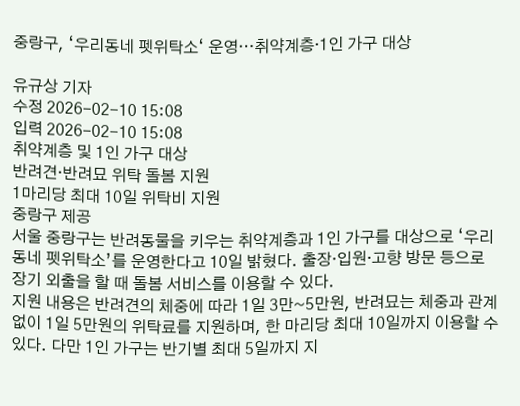중랑구, ‘우리동네 펫위탁소‘ 운영…취약계층·1인 가구 대상

유규상 기자
수정 2026-02-10 15:08
입력 2026-02-10 15:08
취약계층 및 1인 가구 대상
반려견·반려묘 위탁 돌봄 지원
1마리당 최대 10일 위탁비 지원
중랑구 제공
서울 중랑구는 반려동물을 키우는 취약계층과 1인 가구를 대상으로 ‘우리동네 펫위탁소’를 운영한다고 10일 밝혔다. 출장·입원·고향 방문 등으로 장기 외출을 할 때 돌봄 서비스를 이용할 수 있다.
지원 내용은 반려견의 체중에 따라 1일 3만~5만원, 반려묘는 체중과 관계없이 1일 5만원의 위탁료를 지원하며, 한 마리당 최대 10일까지 이용할 수 있다. 다만 1인 가구는 반기별 최대 5일까지 지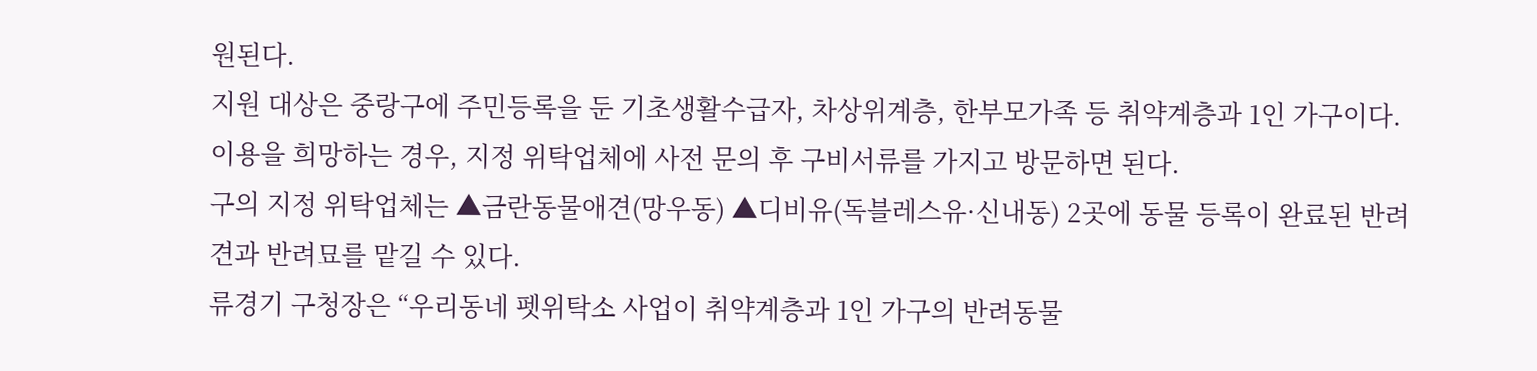원된다.
지원 대상은 중랑구에 주민등록을 둔 기초생활수급자, 차상위계층, 한부모가족 등 취약계층과 1인 가구이다. 이용을 희망하는 경우, 지정 위탁업체에 사전 문의 후 구비서류를 가지고 방문하면 된다.
구의 지정 위탁업체는 ▲금란동물애견(망우동) ▲디비유(독블레스유·신내동) 2곳에 동물 등록이 완료된 반려견과 반려묘를 맡길 수 있다.
류경기 구청장은 “우리동네 펫위탁소 사업이 취약계층과 1인 가구의 반려동물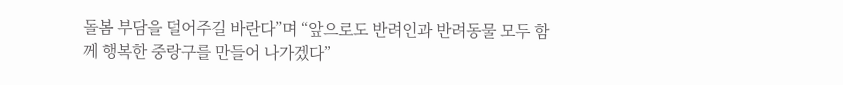돌봄 부담을 덜어주길 바란다”며 “앞으로도 반려인과 반려동물 모두 함께 행복한 중랑구를 만들어 나가겠다”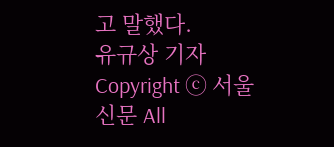고 말했다.
유규상 기자
Copyright ⓒ 서울신문 All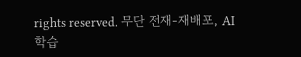rights reserved. 무단 전재-재배포, AI 학습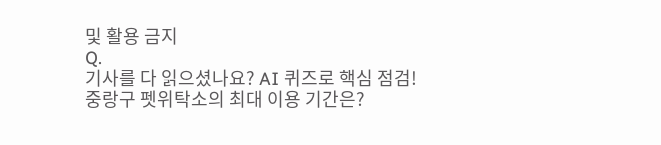및 활용 금지
Q.
기사를 다 읽으셨나요? AI 퀴즈로 핵심 점검!
중랑구 펫위탁소의 최대 이용 기간은?